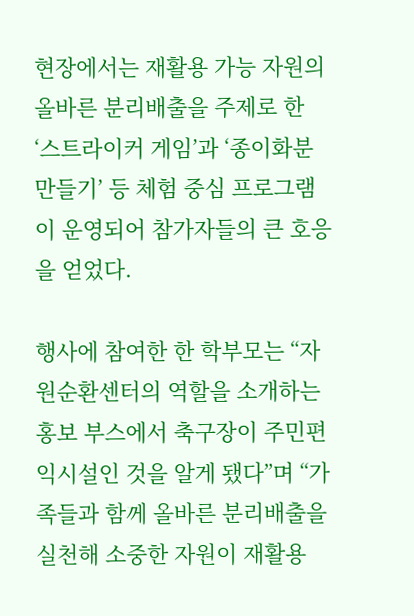현장에서는 재활용 가능 자원의 올바른 분리배출을 주제로 한 ‘스트라이커 게임’과 ‘종이화분 만들기’ 등 체험 중심 프로그램이 운영되어 참가자들의 큰 호응을 얻었다.

행사에 참여한 한 학부모는 “자원순환센터의 역할을 소개하는 홍보 부스에서 축구장이 주민편익시설인 것을 알게 됐다”며 “가족들과 함께 올바른 분리배출을 실천해 소중한 자원이 재활용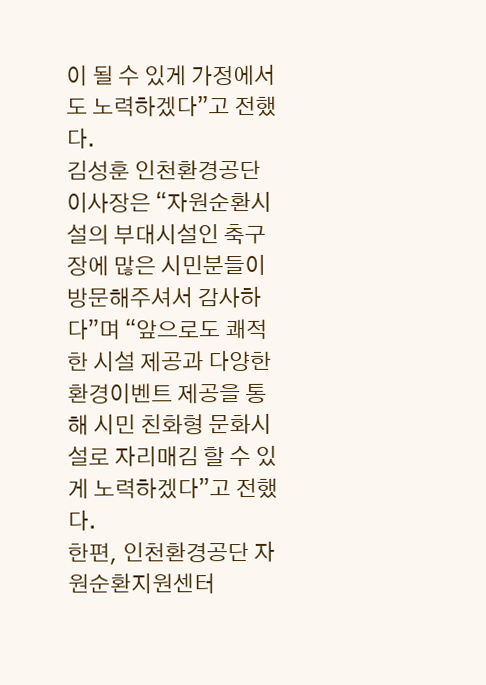이 될 수 있게 가정에서도 노력하겠다”고 전했다.
김성훈 인천환경공단 이사장은 “자원순환시설의 부대시설인 축구장에 많은 시민분들이 방문해주셔서 감사하다”며 “앞으로도 쾌적한 시설 제공과 다양한 환경이벤트 제공을 통해 시민 친화형 문화시설로 자리매김 할 수 있게 노력하겠다”고 전했다.
한편, 인천환경공단 자원순환지원센터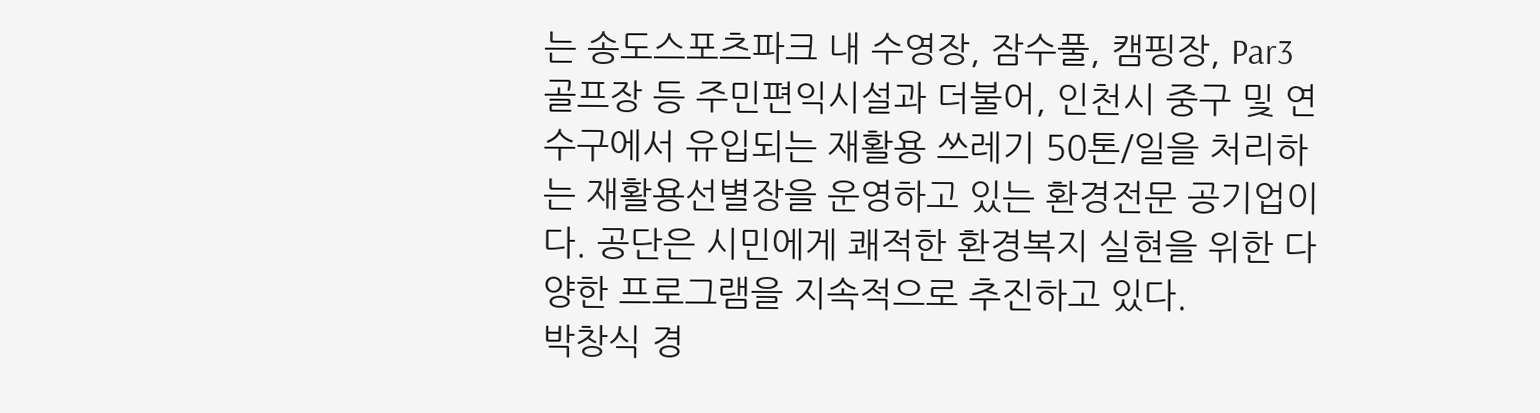는 송도스포츠파크 내 수영장, 잠수풀, 캠핑장, Par3 골프장 등 주민편익시설과 더불어, 인천시 중구 및 연수구에서 유입되는 재활용 쓰레기 50톤/일을 처리하는 재활용선별장을 운영하고 있는 환경전문 공기업이다. 공단은 시민에게 쾌적한 환경복지 실현을 위한 다양한 프로그램을 지속적으로 추진하고 있다.
박창식 경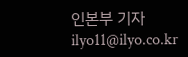인본부 기자 ilyo11@ilyo.co.kr